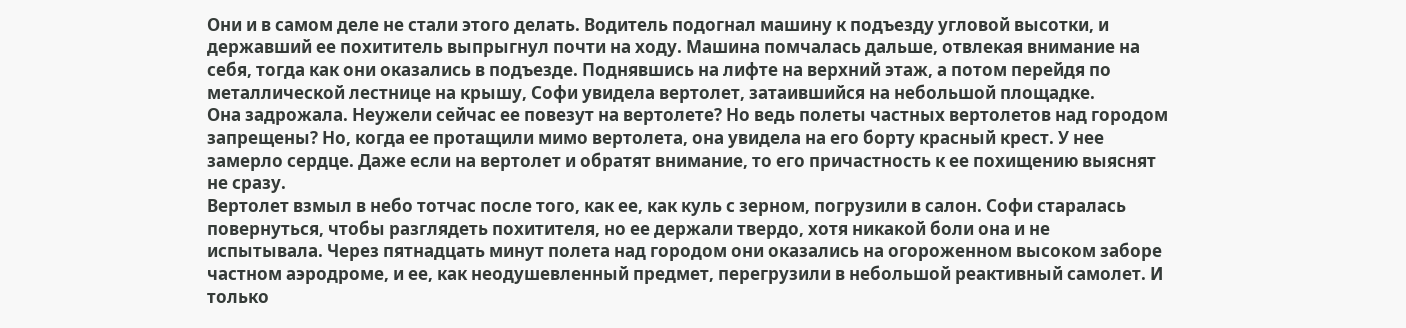Они и в самом деле не стали этого делать. Водитель подогнал машину к подъезду угловой высотки, и державший ее похититель выпрыгнул почти на ходу. Машина помчалась дальше, отвлекая внимание на себя, тогда как они оказались в подъезде. Поднявшись на лифте на верхний этаж, а потом перейдя по металлической лестнице на крышу, Софи увидела вертолет, затаившийся на небольшой площадке.
Она задрожала. Неужели сейчас ее повезут на вертолете? Но ведь полеты частных вертолетов над городом запрещены? Но, когда ее протащили мимо вертолета, она увидела на его борту красный крест. У нее замерло сердце. Даже если на вертолет и обратят внимание, то его причастность к ее похищению выяснят не сразу.
Вертолет взмыл в небо тотчас после того, как ее, как куль с зерном, погрузили в салон. Софи старалась повернуться, чтобы разглядеть похитителя, но ее держали твердо, хотя никакой боли она и не испытывала. Через пятнадцать минут полета над городом они оказались на огороженном высоком заборе частном аэродроме, и ее, как неодушевленный предмет, перегрузили в небольшой реактивный самолет. И только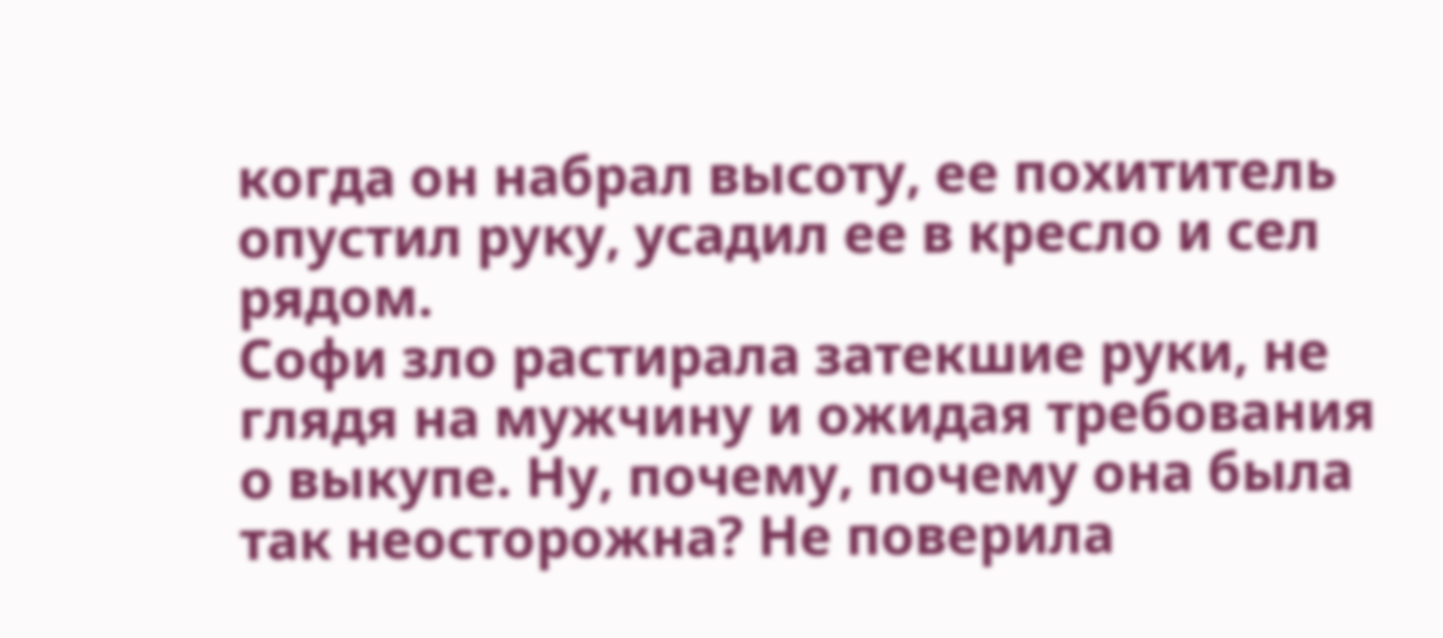когда он набрал высоту, ее похититель опустил руку, усадил ее в кресло и сел рядом.
Софи зло растирала затекшие руки, не глядя на мужчину и ожидая требования о выкупе. Ну, почему, почему она была так неосторожна? Не поверила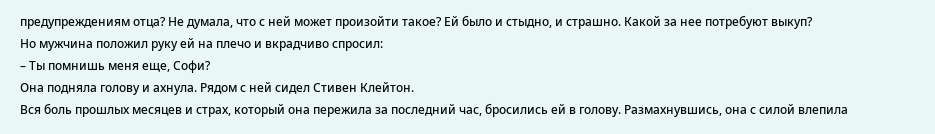предупреждениям отца? Не думала, что с ней может произойти такое? Ей было и стыдно, и страшно. Какой за нее потребуют выкуп?
Но мужчина положил руку ей на плечо и вкрадчиво спросил:
– Ты помнишь меня еще, Софи?
Она подняла голову и ахнула. Рядом с ней сидел Стивен Клейтон.
Вся боль прошлых месяцев и страх, который она пережила за последний час, бросились ей в голову. Размахнувшись, она с силой влепила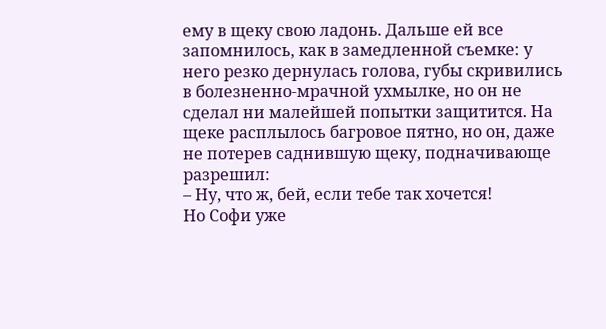ему в щеку свою ладонь. Дальше ей все запомнилось, как в замедленной съемке: у него резко дернулась голова, губы скривились в болезненно-мрачной ухмылке, но он не сделал ни малейшей попытки защитится. На щеке расплылось багровое пятно, но он, даже не потерев саднившую щеку, подначивающе разрешил:
– Ну, что ж, бей, если тебе так хочется!
Но Софи уже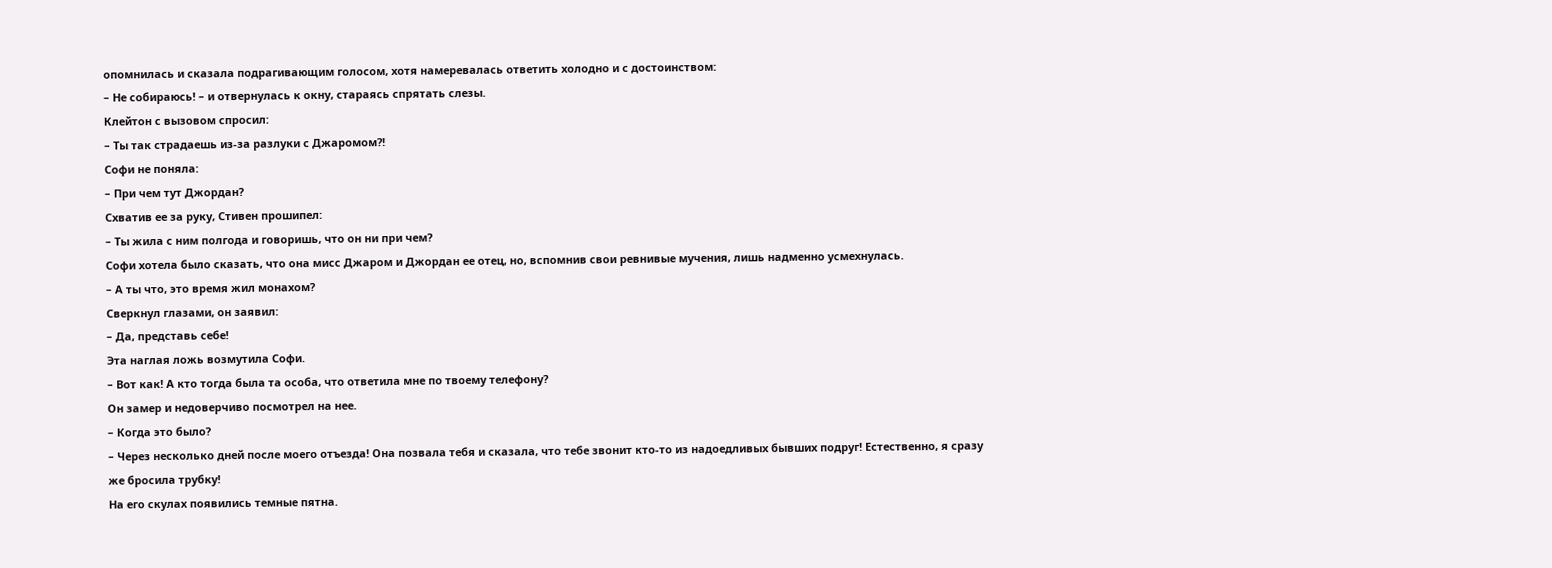опомнилась и сказала подрагивающим голосом, хотя намеревалась ответить холодно и с достоинством:
– Не собираюсь! – и отвернулась к окну, стараясь спрятать слезы.
Клейтон с вызовом спросил:
– Ты так страдаешь из-за разлуки с Джаромом?!
Софи не поняла:
– При чем тут Джордан?
Схватив ее за руку, Стивен прошипел:
– Ты жила с ним полгода и говоришь, что он ни при чем?
Софи хотела было сказать, что она мисс Джаром и Джордан ее отец, но, вспомнив свои ревнивые мучения, лишь надменно усмехнулась.
– А ты что, это время жил монахом?
Сверкнул глазами, он заявил:
– Да, представь себе!
Эта наглая ложь возмутила Софи.
– Вот как! А кто тогда была та особа, что ответила мне по твоему телефону?
Он замер и недоверчиво посмотрел на нее.
– Когда это было?
– Через несколько дней после моего отъезда! Она позвала тебя и сказала, что тебе звонит кто-то из надоедливых бывших подруг! Естественно, я сразу же бросила трубку!
На его скулах появились темные пятна.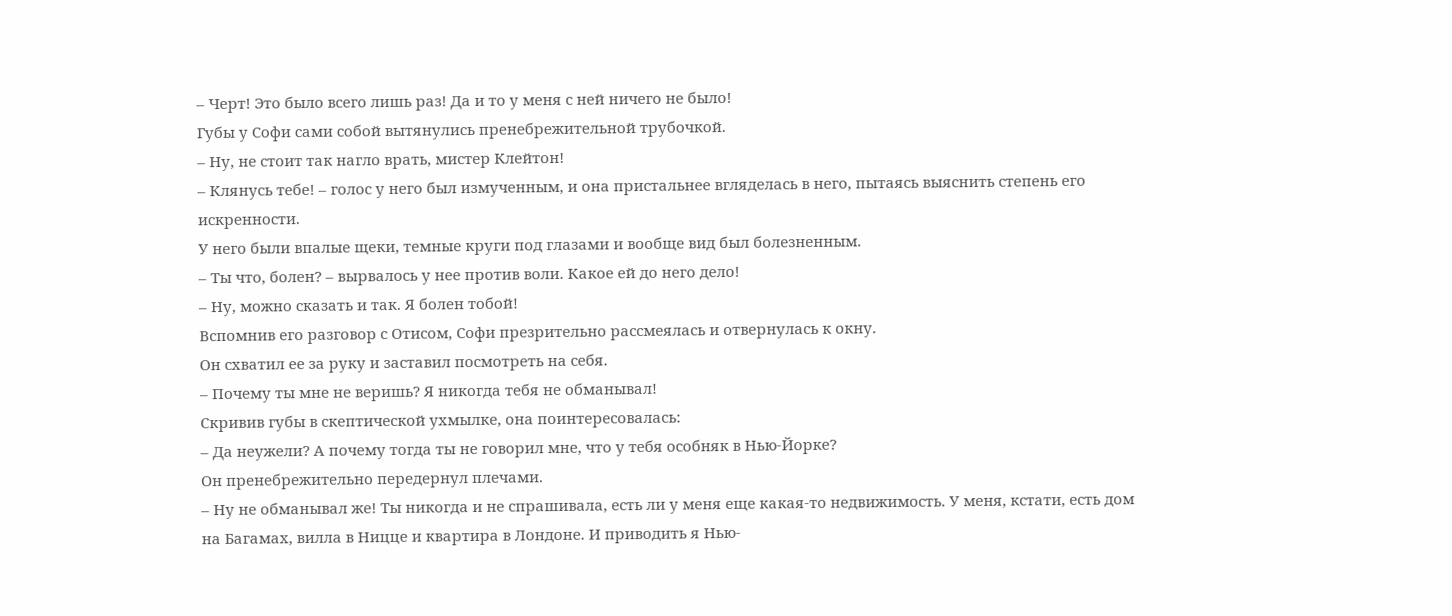– Черт! Это было всего лишь раз! Да и то у меня с ней ничего не было!
Губы у Софи сами собой вытянулись пренебрежительной трубочкой.
– Ну, не стоит так нагло врать, мистер Клейтон!
– Клянусь тебе! – голос у него был измученным, и она пристальнее вгляделась в него, пытаясь выяснить степень его искренности.
У него были впалые щеки, темные круги под глазами и вообще вид был болезненным.
– Ты что, болен? – вырвалось у нее против воли. Какое ей до него дело!
– Ну, можно сказать и так. Я болен тобой!
Вспомнив его разговор с Отисом, Софи презрительно рассмеялась и отвернулась к окну.
Он схватил ее за руку и заставил посмотреть на себя.
– Почему ты мне не веришь? Я никогда тебя не обманывал!
Скривив губы в скептической ухмылке, она поинтересовалась:
– Да неужели? А почему тогда ты не говорил мне, что у тебя особняк в Нью-Йорке?
Он пренебрежительно передернул плечами.
– Ну не обманывал же! Ты никогда и не спрашивала, есть ли у меня еще какая-то недвижимость. У меня, кстати, есть дом на Багамах, вилла в Ницце и квартира в Лондоне. И приводить я Нью-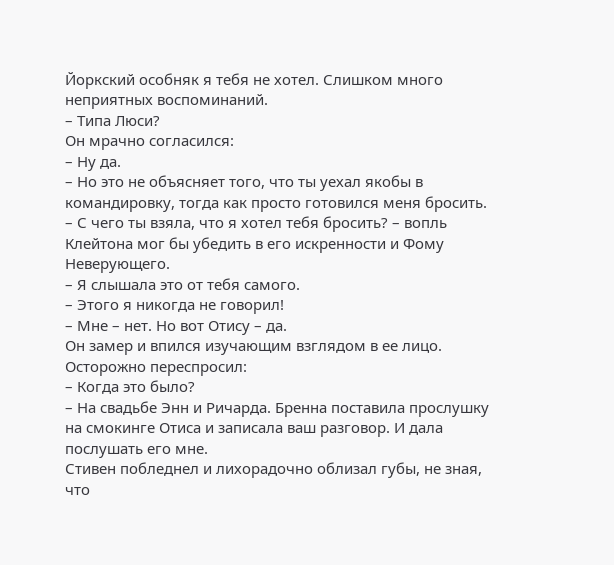Йоркский особняк я тебя не хотел. Слишком много неприятных воспоминаний.
– Типа Люси?
Он мрачно согласился:
– Ну да.
– Но это не объясняет того, что ты уехал якобы в командировку, тогда как просто готовился меня бросить.
– С чего ты взяла, что я хотел тебя бросить? – вопль Клейтона мог бы убедить в его искренности и Фому Неверующего.
– Я слышала это от тебя самого.
– Этого я никогда не говорил!
– Мне – нет. Но вот Отису – да.
Он замер и впился изучающим взглядом в ее лицо. Осторожно переспросил:
– Когда это было?
– На свадьбе Энн и Ричарда. Бренна поставила прослушку на смокинге Отиса и записала ваш разговор. И дала послушать его мне.
Стивен побледнел и лихорадочно облизал губы, не зная, что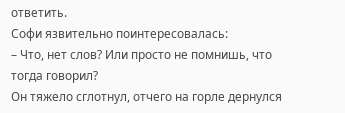ответить.
Софи язвительно поинтересовалась:
– Что, нет слов? Или просто не помнишь, что тогда говорил?
Он тяжело сглотнул, отчего на горле дернулся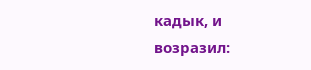кадык, и возразил: